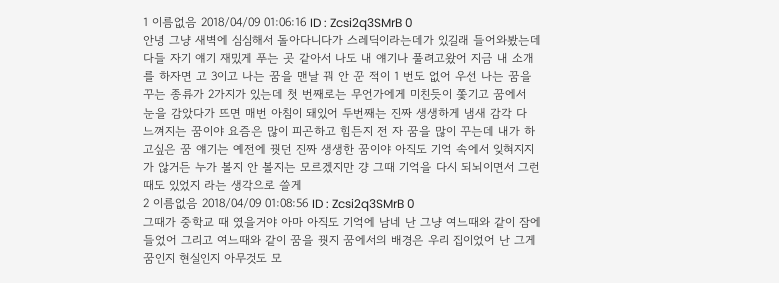1 이름없음 2018/04/09 01:06:16 ID : Zcsi2q3SMrB 0
안녕 그냥 새벽에 심심해서 돌아다니다가 스레딕이라는데가 있길래 들어와봤는데 다들 자기 얘기 재밌게 푸는 곳 같아서 나도 내 얘기나 풀려고왔어 지금 내 소개를 하자면 고 3이고 나는 꿈을 맨날 꿔 안 꾼 적이 1 번도 없어 우선 나는 꿈을 꾸는 종류가 2가지가 있는데 첫 번째로는 무언가에게 미친듯이 쫓기고 꿈에서 눈을 감았다가 뜨면 매번 아침이 돼있어 두번째는 진짜 생생하게 냄새 감각 다 느껴지는 꿈이야 요즘은 많이 피곤하고 힘든지 전 자 꿈을 많이 꾸는데 내가 하고싶은 꿈 얘기는 예전에 꿧던 진짜 생생한 꿈이야 아직도 기억 속에서 잊혀지지가 않거든 누가 볼지 안 볼지는 모르겠지만 걍 그때 기억을 다시 되뇌이면서 그런때도 있었지 라는 생각으로 쓸게
2 이름없음 2018/04/09 01:08:56 ID : Zcsi2q3SMrB 0
그때가 중학교 때 였을거야 아마 아직도 기억에 남네 난 그냥 여느때와 같이 잠에 들었어 그리고 여느때와 같이 꿈을 꿧지 꿈에서의 배경은 우리 집이었어 난 그게 꿈인지 현실인지 아무것도 모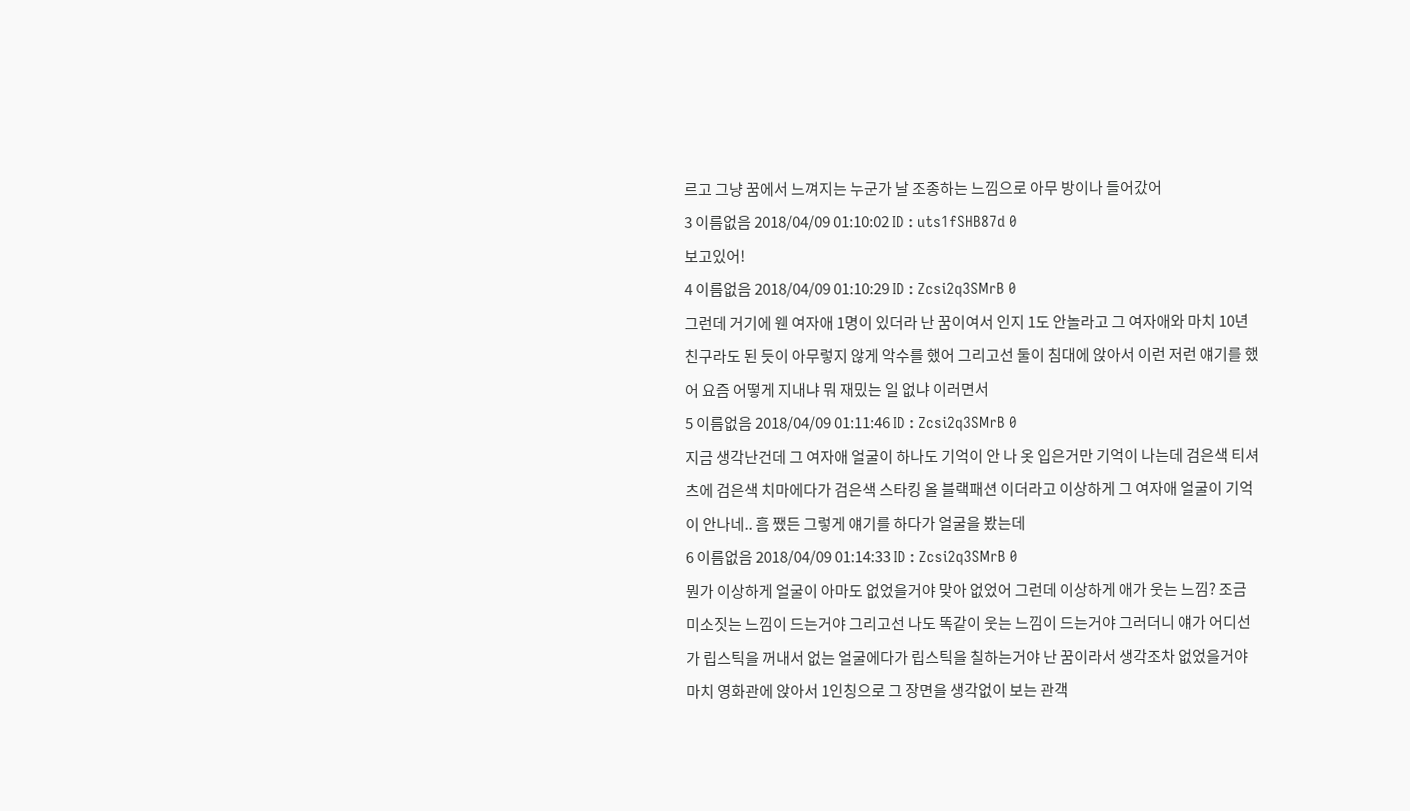르고 그냥 꿈에서 느껴지는 누군가 날 조종하는 느낌으로 아무 방이나 들어갔어
3 이름없음 2018/04/09 01:10:02 ID : uts1fSHB87d 0
보고있어!
4 이름없음 2018/04/09 01:10:29 ID : Zcsi2q3SMrB 0
그런데 거기에 웬 여자애 1명이 있더라 난 꿈이여서 인지 1도 안놀라고 그 여자애와 마치 10년 친구라도 된 듯이 아무렇지 않게 악수를 했어 그리고선 둘이 침대에 앉아서 이런 저런 얘기를 했어 요즘 어떻게 지내냐 뭐 재밌는 일 없냐 이러면서
5 이름없음 2018/04/09 01:11:46 ID : Zcsi2q3SMrB 0
지금 생각난건데 그 여자애 얼굴이 하나도 기억이 안 나 옷 입은거만 기억이 나는데 검은색 티셔츠에 검은색 치마에다가 검은색 스타킹 올 블랙패션 이더라고 이상하게 그 여자애 얼굴이 기억이 안나네.. 흠 쨌든 그렇게 얘기를 하다가 얼굴을 봤는데
6 이름없음 2018/04/09 01:14:33 ID : Zcsi2q3SMrB 0
뭔가 이상하게 얼굴이 아마도 없었을거야 맞아 없었어 그런데 이상하게 애가 웃는 느낌? 조금 미소짓는 느낌이 드는거야 그리고선 나도 똑같이 웃는 느낌이 드는거야 그러더니 얘가 어디선가 립스틱을 꺼내서 없는 얼굴에다가 립스틱을 칠하는거야 난 꿈이라서 생각조차 없었을거야 마치 영화관에 앉아서 1인칭으로 그 장면을 생각없이 보는 관객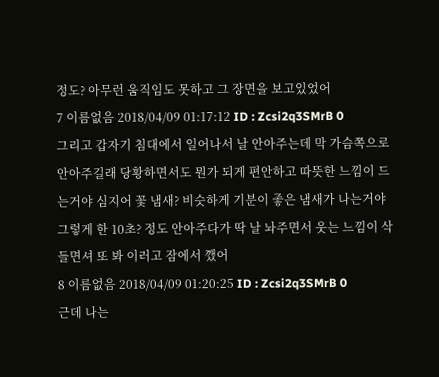정도? 아무런 움직임도 못하고 그 장면을 보고있었어
7 이름없음 2018/04/09 01:17:12 ID : Zcsi2q3SMrB 0
그리고 갑자기 침대에서 일어나서 날 안아주는데 막 가슴쪽으로 안아주길래 당황하면서도 뭔가 되게 편안하고 따뜻한 느낌이 드는거야 심지어 꽃 냄새? 비슷하게 기분이 좋은 냄새가 나는거야 그렇게 한 10초? 정도 안아주다가 딱 날 놔주면서 웃는 느낌이 삭 들면셔 또 봐 이러고 잠에서 깼어
8 이름없음 2018/04/09 01:20:25 ID : Zcsi2q3SMrB 0
근데 나는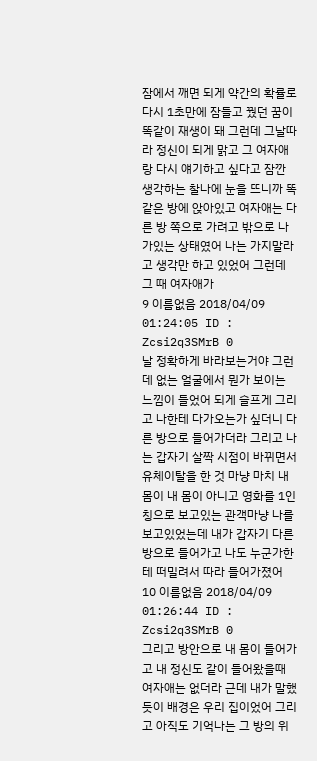잠에서 깨면 되게 약간의 확률로 다시 1초만에 잠들고 꿨던 꿈이 똑같이 재생이 돼 그런데 그날따라 정신이 되게 맑고 그 여자애랑 다시 얘기하고 싶다고 잠깐 생각하는 찰나에 눈을 뜨니까 똑같은 방에 앉아있고 여자애는 다른 방 쪽으로 가려고 밖으로 나가있는 상태였어 나는 가지말라고 생각만 하고 있었어 그런데 그 때 여자애가
9 이름없음 2018/04/09 01:24:05 ID : Zcsi2q3SMrB 0
날 정확하게 바라보는거야 그런데 없는 얼굴에서 뭔가 보이는 느낌이 들었어 되게 슬프게 그리고 나한테 다가오는가 싶더니 다른 방으로 들어가더라 그리고 나는 갑자기 살짝 시점이 바뀌면서 유체이탈을 한 것 마냥 마치 내 몸이 내 몸이 아니고 영화를 1인칭으로 보고있는 관객마냥 나를 보고있었는데 내가 갑자기 다른 방으로 들어가고 나도 누군가한테 떠밀려서 따라 들어가졌어
10 이름없음 2018/04/09 01:26:44 ID : Zcsi2q3SMrB 0
그리고 방안으로 내 몸이 들어가고 내 정신도 같이 들어왔을때 여자애는 없더라 근데 내가 말했듯이 배경은 우리 집이었어 그리고 아직도 기억나는 그 방의 위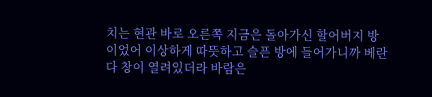치는 현관 바로 오른쪽 지금은 돌아가신 할어버지 방이었어 이상하게 따뜻하고 슬픈 방에 들어가니까 베란다 창이 열려있더라 바람은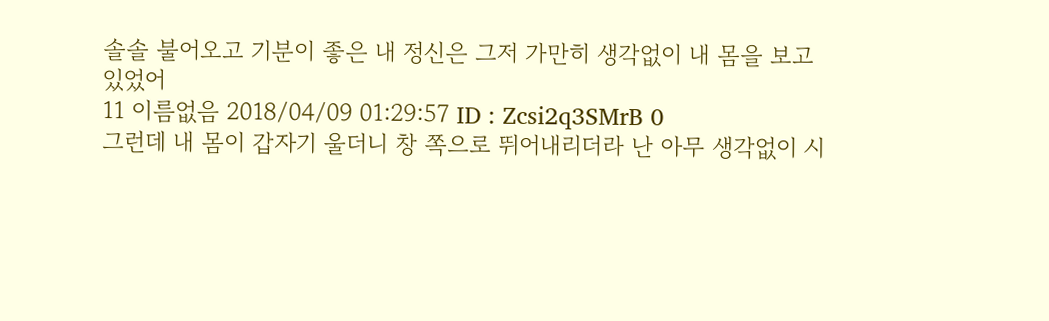솔솔 불어오고 기분이 좋은 내 정신은 그저 가만히 생각없이 내 몸을 보고있었어
11 이름없음 2018/04/09 01:29:57 ID : Zcsi2q3SMrB 0
그런데 내 몸이 갑자기 울더니 창 쪽으로 뛰어내리더라 난 아무 생각없이 시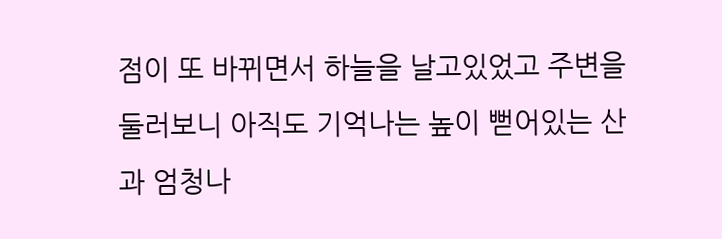점이 또 바뀌면서 하늘을 날고있었고 주변을 둘러보니 아직도 기억나는 높이 뻗어있는 산과 엄청나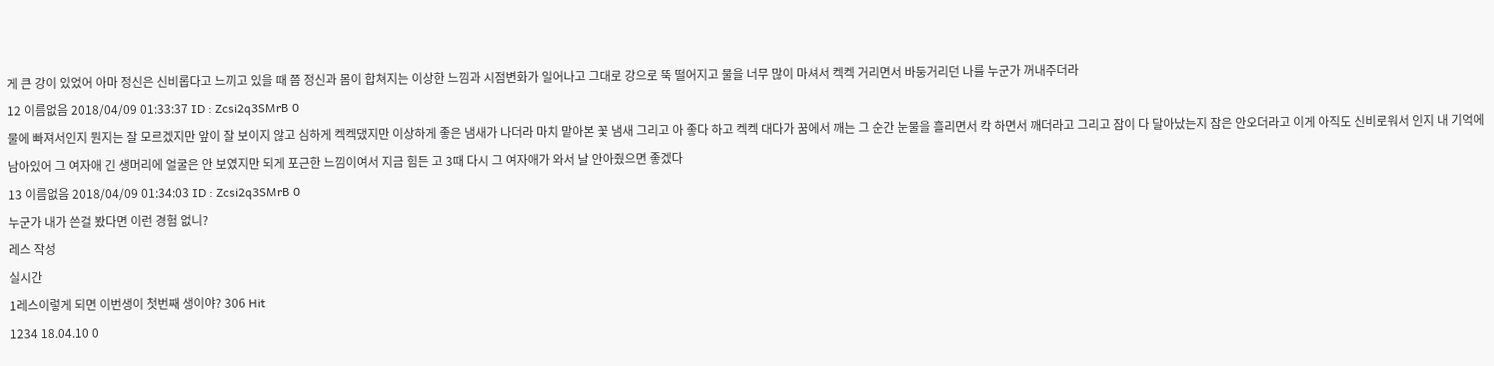게 큰 강이 있었어 아마 정신은 신비롭다고 느끼고 있을 때 쯤 정신과 몸이 합쳐지는 이상한 느낌과 시점변화가 일어나고 그대로 강으로 뚝 떨어지고 물을 너무 많이 마셔서 켁켁 거리면서 바둥거리던 나를 누군가 꺼내주더라
12 이름없음 2018/04/09 01:33:37 ID : Zcsi2q3SMrB 0
물에 빠져서인지 뭔지는 잘 모르겠지만 앞이 잘 보이지 않고 심하게 켁켁댔지만 이상하게 좋은 냄새가 나더라 마치 맡아본 꽃 냄새 그리고 아 좋다 하고 켁켁 대다가 꿈에서 깨는 그 순간 눈물을 흘리면서 칵 하면서 깨더라고 그리고 잠이 다 달아났는지 잠은 안오더라고 이게 아직도 신비로워서 인지 내 기억에 남아있어 그 여자애 긴 생머리에 얼굴은 안 보였지만 되게 포근한 느낌이여서 지금 힘든 고 3때 다시 그 여자애가 와서 날 안아줬으면 좋겠다
13 이름없음 2018/04/09 01:34:03 ID : Zcsi2q3SMrB 0
누군가 내가 쓴걸 봤다면 이런 경험 없니?
레스 작성
실시간
1레스이렇게 되면 이번생이 첫번째 생이야? 306 Hit
1234 18.04.10 0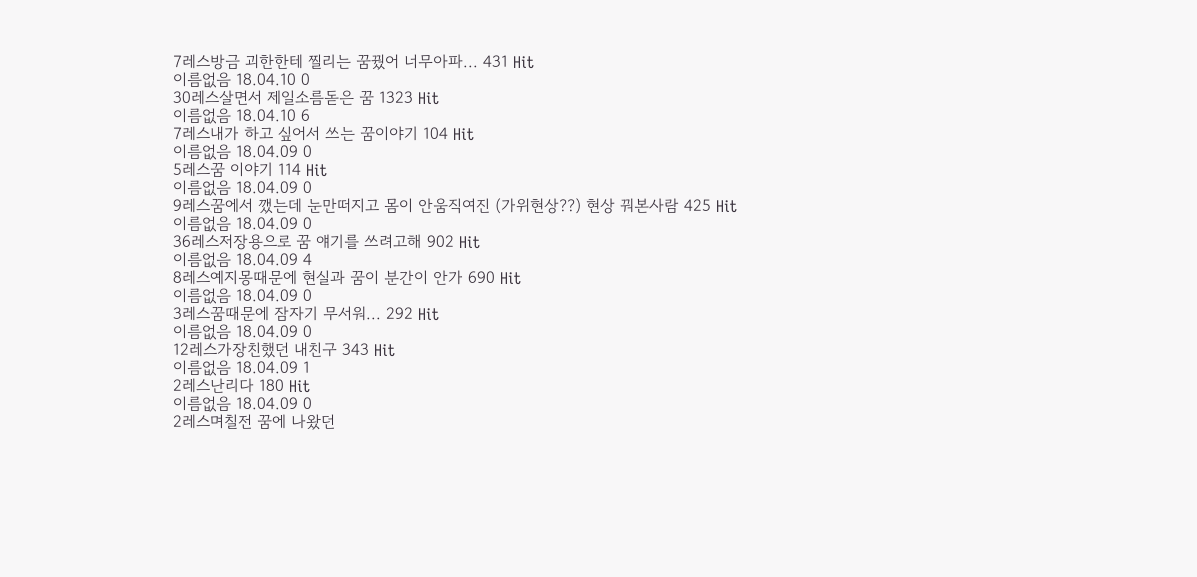7레스방금 괴한한테 찔리는 꿈꿨어 너무아파... 431 Hit
이름없음 18.04.10 0
30레스살면서 제일소름돋은 꿈 1323 Hit
이름없음 18.04.10 6
7레스내가 하고 싶어서 쓰는 꿈이야기 104 Hit
이름없음 18.04.09 0
5레스꿈 이야기 114 Hit
이름없음 18.04.09 0
9레스꿈에서 깼는데 눈만떠지고 몸이 안움직여진 (가위현상??) 현상 꿔본사람 425 Hit
이름없음 18.04.09 0
36레스저장용으로 꿈 얘기를 쓰려고해 902 Hit
이름없음 18.04.09 4
8레스예지몽때문에 현실과 꿈이 분간이 안가 690 Hit
이름없음 18.04.09 0
3레스꿈때문에 잠자기 무서워... 292 Hit
이름없음 18.04.09 0
12레스가장친했던 내친구 343 Hit
이름없음 18.04.09 1
2레스난리다 180 Hit
이름없음 18.04.09 0
2레스며칠전 꿈에 나왔던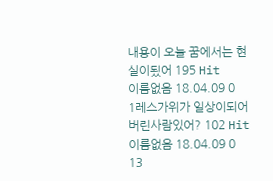내용이 오늘 꿈에서는 현실이됬어 195 Hit
이름없음 18.04.09 0
1레스가위가 일상이되어버린사람있어? 102 Hit
이름없음 18.04.09 0
13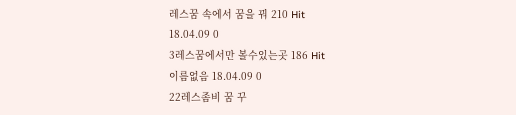레스꿈 속에서 꿈을 꿔 210 Hit
18.04.09 0
3레스꿈에서만 볼수있는곳 186 Hit
이름없음 18.04.09 0
22레스좀비 꿈 꾸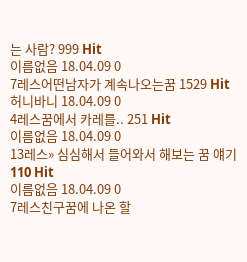는 사람? 999 Hit
이름없음 18.04.09 0
7레스어떤남자가 계속나오는꿈 1529 Hit
허니바니 18.04.09 0
4레스꿈에서 카레를.. 251 Hit
이름없음 18.04.09 0
13레스» 심심해서 들어와서 해보는 꿈 얘기 110 Hit
이름없음 18.04.09 0
7레스친구꿈에 나온 할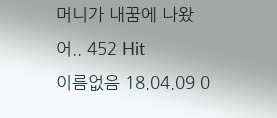머니가 내꿈에 나왔어.. 452 Hit
이름없음 18.04.09 0